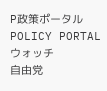P政策ポータルPOLICY PORTALウォッチ
自由党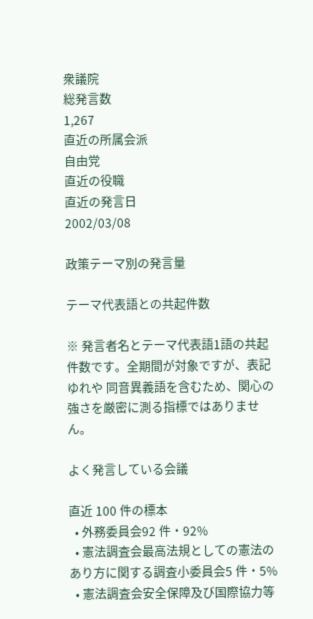衆議院
総発言数
1,267
直近の所属会派
自由党
直近の役職
直近の発言日
2002/03/08

政策テーマ別の発言量

テーマ代表語との共起件数

※ 発言者名とテーマ代表語1語の共起件数です。全期間が対象ですが、表記ゆれや 同音異義語を含むため、関心の強さを厳密に測る指標ではありません。

よく発言している会議

直近 100 件の標本
  • 外務委員会92 件・92%
  • 憲法調査会最高法規としての憲法のあり方に関する調査小委員会5 件・5%
  • 憲法調査会安全保障及び国際協力等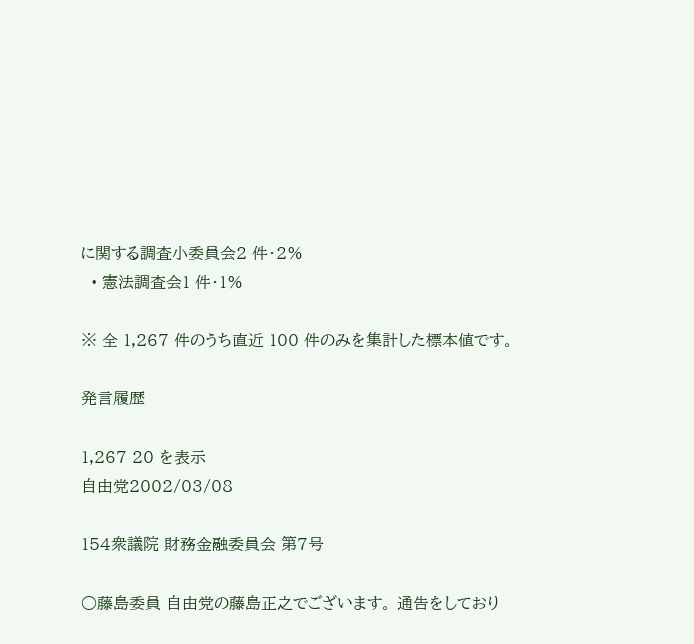に関する調査小委員会2 件・2%
  • 憲法調査会1 件・1%

※ 全 1,267 件のうち直近 100 件のみを集計した標本値です。

発言履歴

1,267 20 を表示
自由党2002/03/08

154衆議院 財務金融委員会 第7号

○藤島委員 自由党の藤島正之でございます。 通告をしており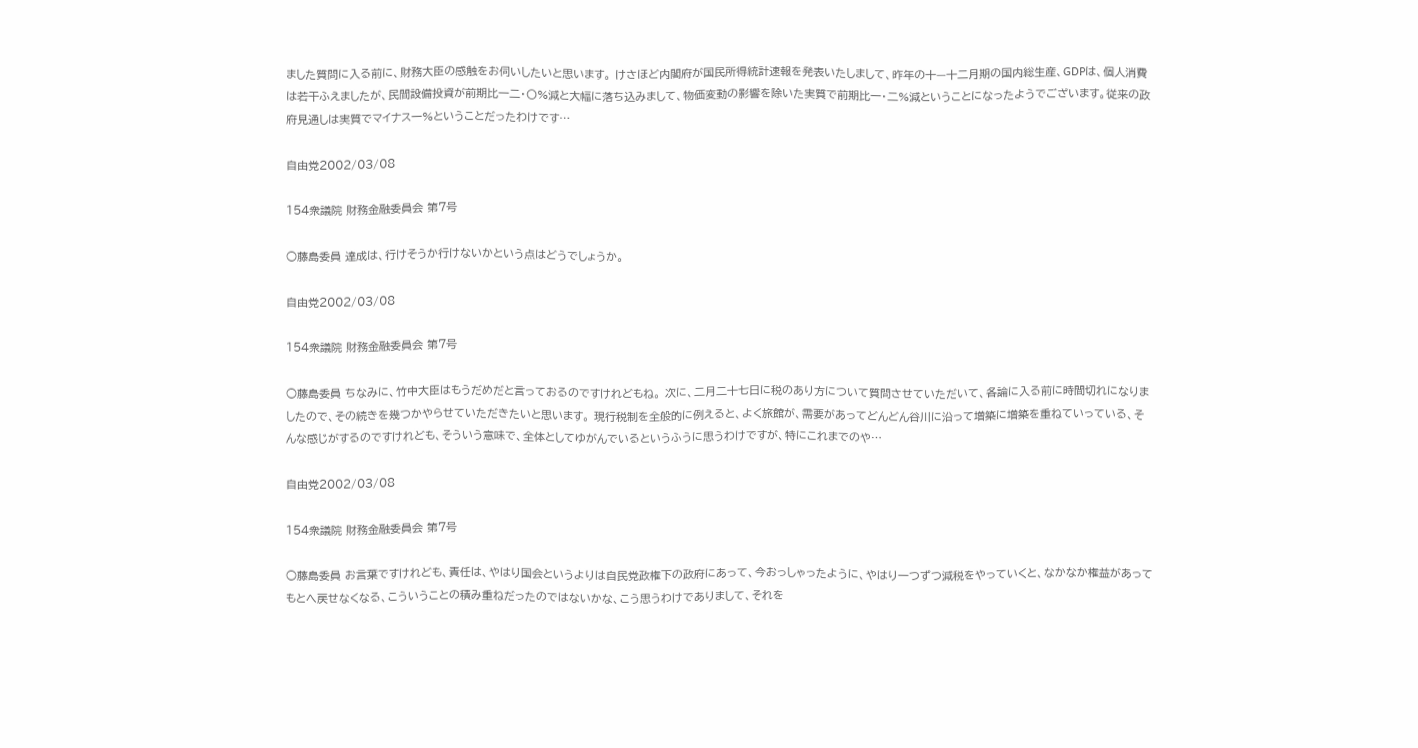ました質問に入る前に、財務大臣の感触をお伺いしたいと思います。 けさほど内閣府が国民所得統計速報を発表いたしまして、昨年の十—十二月期の国内総生産、GDPは、個人消費は若干ふえましたが、民間設備投資が前期比一二・〇%減と大幅に落ち込みまして、物価変動の影響を除いた実質で前期比一・二%減ということになったようでございます。従来の政府見通しは実質でマイナス一%ということだったわけです…

自由党2002/03/08

154衆議院 財務金融委員会 第7号

○藤島委員 達成は、行けそうか行けないかという点はどうでしょうか。

自由党2002/03/08

154衆議院 財務金融委員会 第7号

○藤島委員 ちなみに、竹中大臣はもうだめだと言っておるのですけれどもね。 次に、二月二十七日に税のあり方について質問させていただいて、各論に入る前に時間切れになりましたので、その続きを幾つかやらせていただきたいと思います。 現行税制を全般的に例えると、よく旅館が、需要があってどんどん谷川に沿って増築に増築を重ねていっている、そんな感じがするのですけれども、そういう意味で、全体としてゆがんでいるというふうに思うわけですが、特にこれまでのや…

自由党2002/03/08

154衆議院 財務金融委員会 第7号

○藤島委員 お言葉ですけれども、責任は、やはり国会というよりは自民党政権下の政府にあって、今おっしゃったように、やはり一つずつ減税をやっていくと、なかなか権益があってもとへ戻せなくなる、こういうことの積み重ねだったのではないかな、こう思うわけでありまして、それを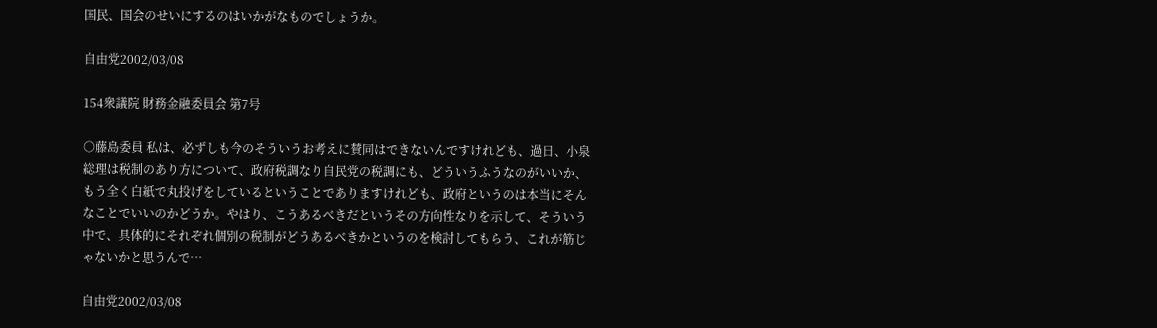国民、国会のせいにするのはいかがなものでしょうか。

自由党2002/03/08

154衆議院 財務金融委員会 第7号

○藤島委員 私は、必ずしも今のそういうお考えに賛同はできないんですけれども、過日、小泉総理は税制のあり方について、政府税調なり自民党の税調にも、どういうふうなのがいいか、もう全く白紙で丸投げをしているということでありますけれども、政府というのは本当にそんなことでいいのかどうか。やはり、こうあるべきだというその方向性なりを示して、そういう中で、具体的にそれぞれ個別の税制がどうあるべきかというのを検討してもらう、これが筋じゃないかと思うんで…

自由党2002/03/08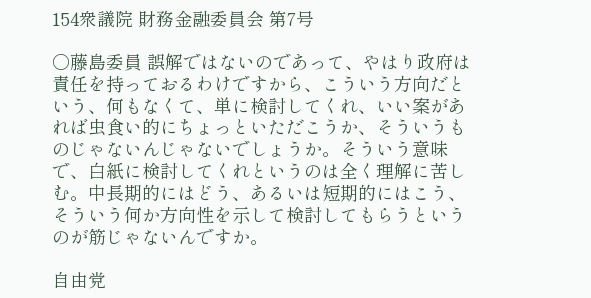154衆議院 財務金融委員会 第7号

○藤島委員 誤解ではないのであって、やはり政府は責任を持っておるわけですから、こういう方向だという、何もなくて、単に検討してくれ、いい案があれば虫食い的にちょっといただこうか、そういうものじゃないんじゃないでしょうか。そういう意味で、白紙に検討してくれというのは全く理解に苦しむ。中長期的にはどう、あるいは短期的にはこう、そういう何か方向性を示して検討してもらうというのが筋じゃないんですか。

自由党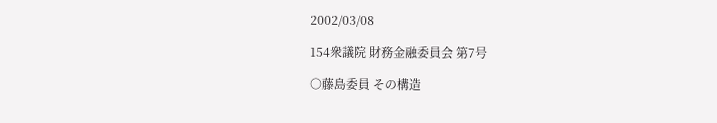2002/03/08

154衆議院 財務金融委員会 第7号

○藤島委員 その構造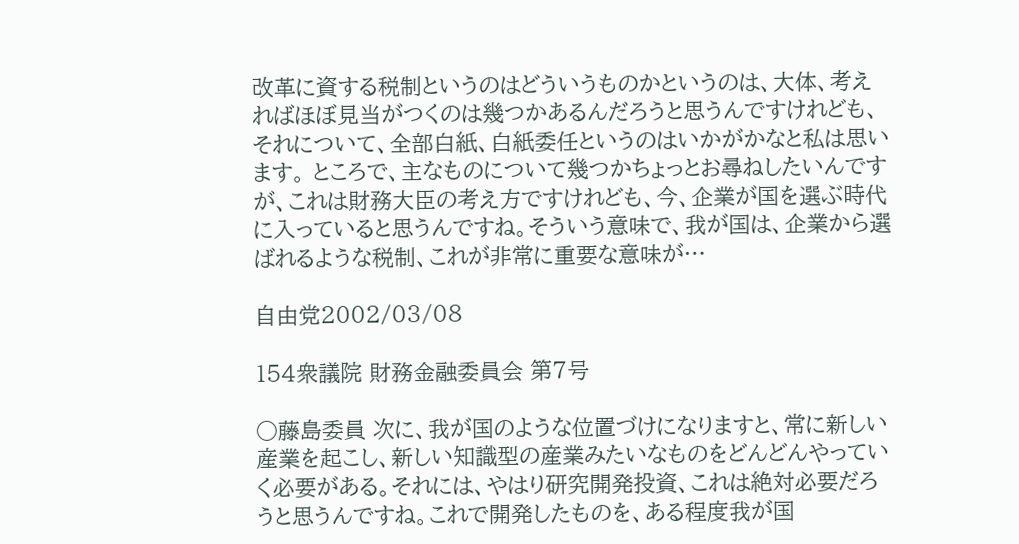改革に資する税制というのはどういうものかというのは、大体、考えればほぼ見当がつくのは幾つかあるんだろうと思うんですけれども、それについて、全部白紙、白紙委任というのはいかがかなと私は思います。 ところで、主なものについて幾つかちょっとお尋ねしたいんですが、これは財務大臣の考え方ですけれども、今、企業が国を選ぶ時代に入っていると思うんですね。そういう意味で、我が国は、企業から選ばれるような税制、これが非常に重要な意味が…

自由党2002/03/08

154衆議院 財務金融委員会 第7号

○藤島委員 次に、我が国のような位置づけになりますと、常に新しい産業を起こし、新しい知識型の産業みたいなものをどんどんやっていく必要がある。それには、やはり研究開発投資、これは絶対必要だろうと思うんですね。これで開発したものを、ある程度我が国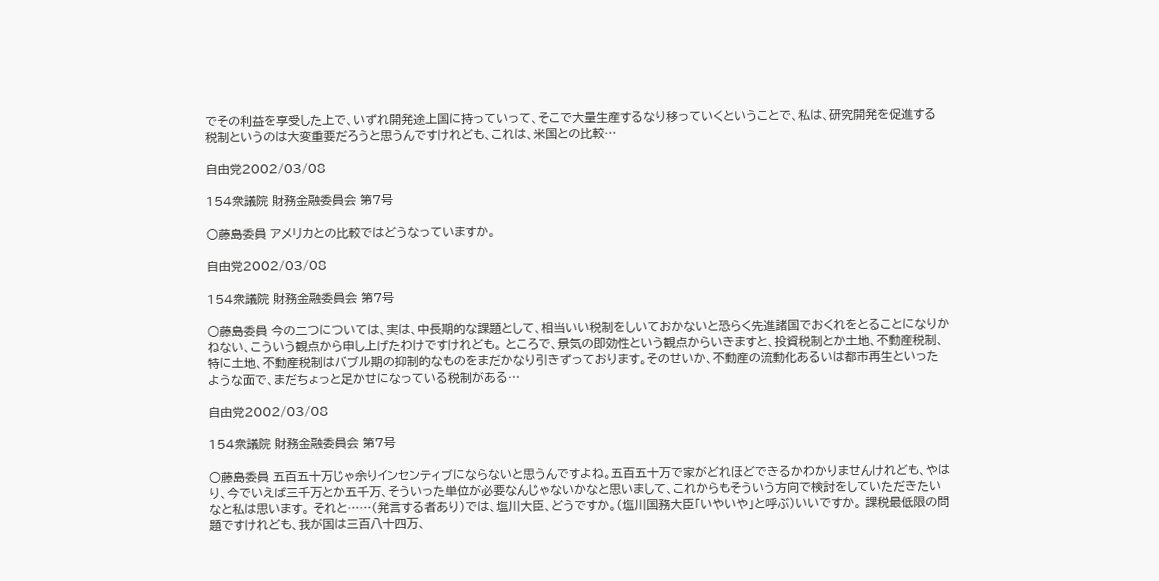でその利益を享受した上で、いずれ開発途上国に持っていって、そこで大量生産するなり移っていくということで、私は、研究開発を促進する税制というのは大変重要だろうと思うんですけれども、これは、米国との比較…

自由党2002/03/08

154衆議院 財務金融委員会 第7号

○藤島委員 アメリカとの比較ではどうなっていますか。

自由党2002/03/08

154衆議院 財務金融委員会 第7号

○藤島委員 今の二つについては、実は、中長期的な課題として、相当いい税制をしいておかないと恐らく先進諸国でおくれをとることになりかねない、こういう観点から申し上げたわけですけれども。 ところで、景気の即効性という観点からいきますと、投資税制とか土地、不動産税制、特に土地、不動産税制はバブル期の抑制的なものをまだかなり引きずっております。そのせいか、不動産の流動化あるいは都市再生といったような面で、まだちょっと足かせになっている税制がある…

自由党2002/03/08

154衆議院 財務金融委員会 第7号

○藤島委員 五百五十万じゃ余りインセンティブにならないと思うんですよね。五百五十万で家がどれほどできるかわかりませんけれども、やはり、今でいえば三千万とか五千万、そういった単位が必要なんじゃないかなと思いまして、これからもそういう方向で検討をしていただきたいなと私は思います。 それと……(発言する者あり)では、塩川大臣、どうですか。(塩川国務大臣「いやいや」と呼ぶ)いいですか。 課税最低限の問題ですけれども、我が国は三百八十四万、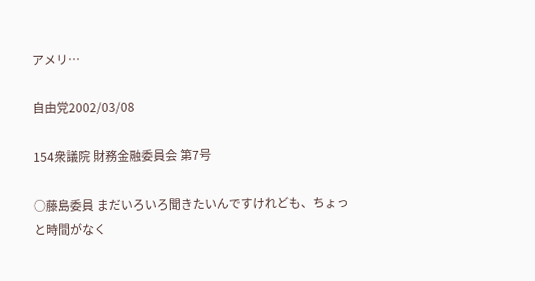アメリ…

自由党2002/03/08

154衆議院 財務金融委員会 第7号

○藤島委員 まだいろいろ聞きたいんですけれども、ちょっと時間がなく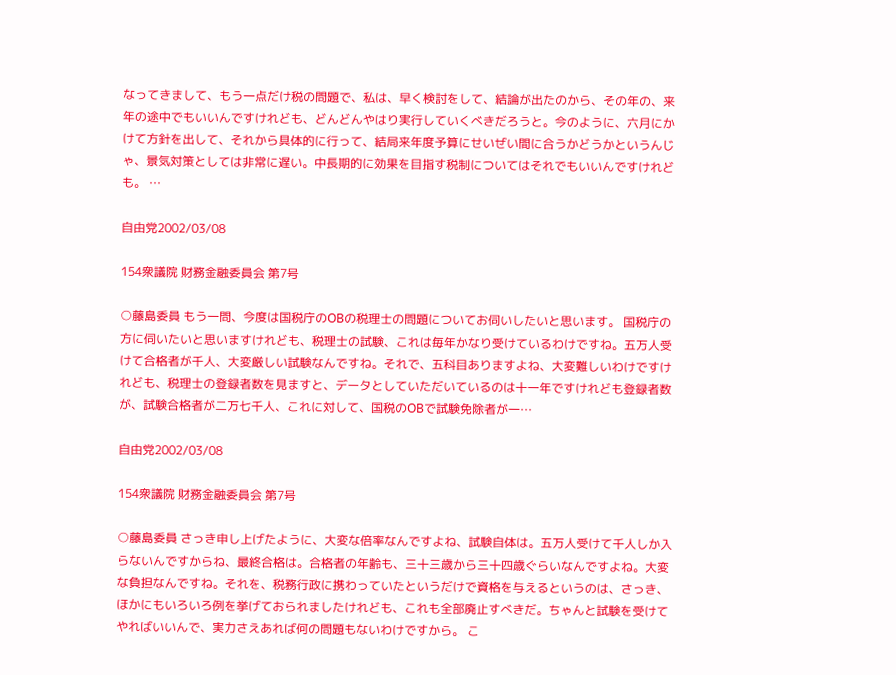なってきまして、もう一点だけ税の問題で、私は、早く検討をして、結論が出たのから、その年の、来年の途中でもいいんですけれども、どんどんやはり実行していくべきだろうと。今のように、六月にかけて方針を出して、それから具体的に行って、結局来年度予算にせいぜい間に合うかどうかというんじゃ、景気対策としては非常に遅い。中長期的に効果を目指す税制についてはそれでもいいんですけれども。 …

自由党2002/03/08

154衆議院 財務金融委員会 第7号

○藤島委員 もう一問、今度は国税庁のOBの税理士の問題についてお伺いしたいと思います。 国税庁の方に伺いたいと思いますけれども、税理士の試験、これは毎年かなり受けているわけですね。五万人受けて合格者が千人、大変厳しい試験なんですね。それで、五科目ありますよね、大変難しいわけですけれども、税理士の登録者数を見ますと、データとしていただいているのは十一年ですけれども登録者数が、試験合格者が二万七千人、これに対して、国税のOBで試験免除者が一…

自由党2002/03/08

154衆議院 財務金融委員会 第7号

○藤島委員 さっき申し上げたように、大変な倍率なんですよね、試験自体は。五万人受けて千人しか入らないんですからね、最終合格は。合格者の年齢も、三十三歳から三十四歳ぐらいなんですよね。大変な負担なんですね。それを、税務行政に携わっていたというだけで資格を与えるというのは、さっき、ほかにもいろいろ例を挙げておられましたけれども、これも全部廃止すべきだ。ちゃんと試験を受けてやればいいんで、実力さえあれば何の問題もないわけですから。 こ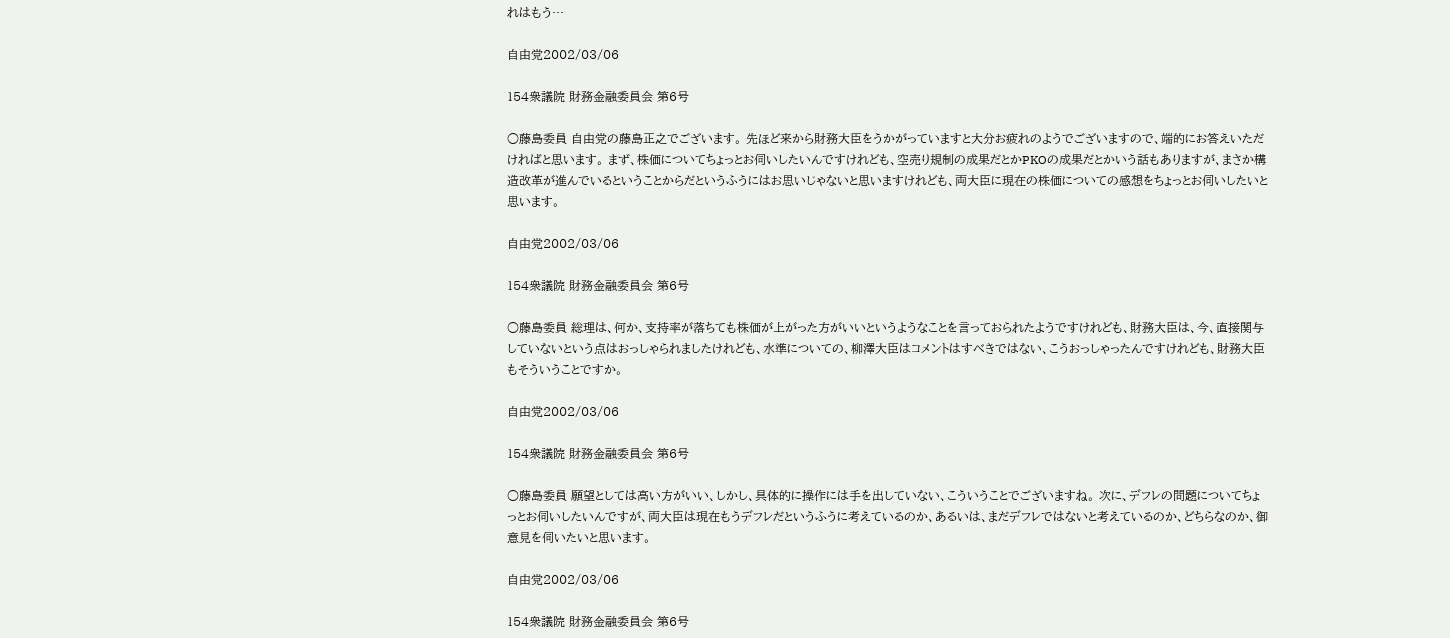れはもう…

自由党2002/03/06

154衆議院 財務金融委員会 第6号

○藤島委員 自由党の藤島正之でございます。 先ほど来から財務大臣をうかがっていますと大分お疲れのようでございますので、端的にお答えいただければと思います。 まず、株価についてちょっとお伺いしたいんですけれども、空売り規制の成果だとかPKOの成果だとかいう話もありますが、まさか構造改革が進んでいるということからだというふうにはお思いじゃないと思いますけれども、両大臣に現在の株価についての感想をちょっとお伺いしたいと思います。

自由党2002/03/06

154衆議院 財務金融委員会 第6号

○藤島委員 総理は、何か、支持率が落ちても株価が上がった方がいいというようなことを言っておられたようですけれども、財務大臣は、今、直接関与していないという点はおっしゃられましたけれども、水準についての、柳澤大臣はコメントはすべきではない、こうおっしゃったんですけれども、財務大臣もそういうことですか。

自由党2002/03/06

154衆議院 財務金融委員会 第6号

○藤島委員 願望としては高い方がいい、しかし、具体的に操作には手を出していない、こういうことでございますね。 次に、デフレの問題についてちょっとお伺いしたいんですが、両大臣は現在もうデフレだというふうに考えているのか、あるいは、まだデフレではないと考えているのか、どちらなのか、御意見を伺いたいと思います。

自由党2002/03/06

154衆議院 財務金融委員会 第6号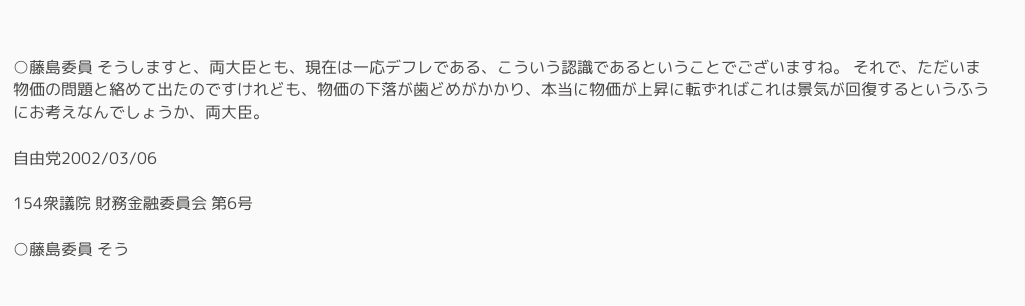○藤島委員 そうしますと、両大臣とも、現在は一応デフレである、こういう認識であるということでございますね。 それで、ただいま物価の問題と絡めて出たのですけれども、物価の下落が歯どめがかかり、本当に物価が上昇に転ずればこれは景気が回復するというふうにお考えなんでしょうか、両大臣。

自由党2002/03/06

154衆議院 財務金融委員会 第6号

○藤島委員 そう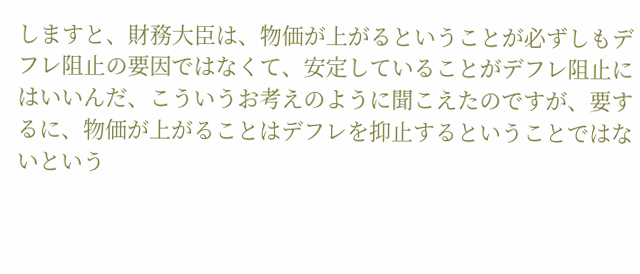しますと、財務大臣は、物価が上がるということが必ずしもデフレ阻止の要因ではなくて、安定していることがデフレ阻止にはいいんだ、こういうお考えのように聞こえたのですが、要するに、物価が上がることはデフレを抑止するということではないという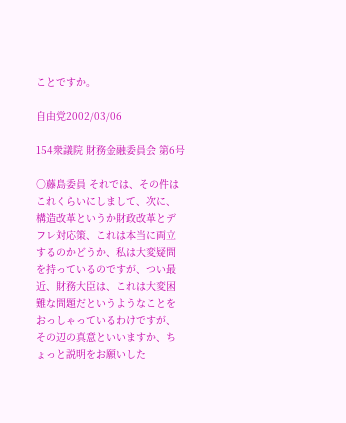ことですか。

自由党2002/03/06

154衆議院 財務金融委員会 第6号

○藤島委員 それでは、その件はこれくらいにしまして、次に、構造改革というか財政改革とデフレ対応策、これは本当に両立するのかどうか、私は大変疑問を持っているのですが、つい最近、財務大臣は、これは大変困難な問題だというようなことをおっしゃっているわけですが、その辺の真意といいますか、ちょっと説明をお願いした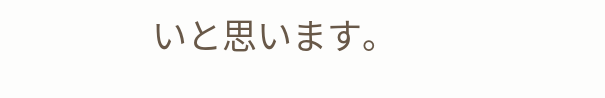いと思います。